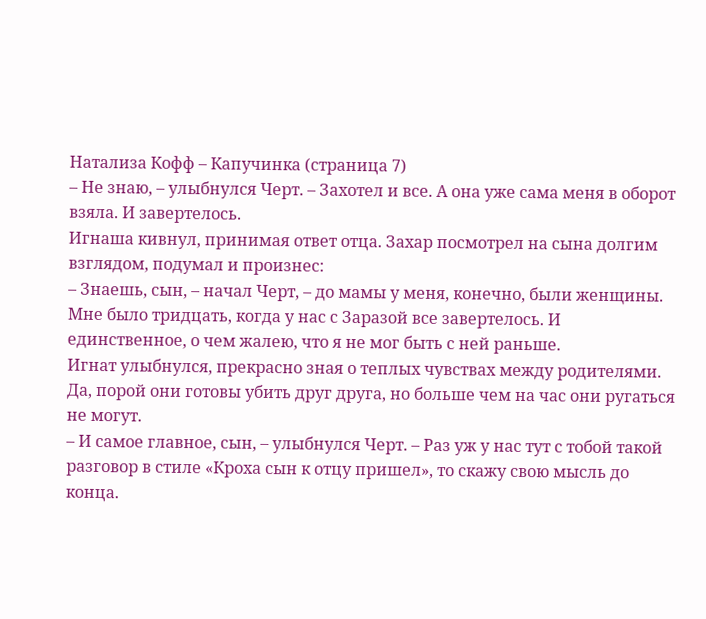Натализа Кофф – Капучинка (страница 7)
– Не знаю, – улыбнулся Черт. – Захотел и все. А она уже сама меня в оборот взяла. И завертелось.
Игнаша кивнул, принимая ответ отца. Захар посмотрел на сына долгим взглядом, подумал и произнес:
– Знаешь, сын, – начал Черт, – до мамы у меня, конечно, были женщины. Мне было тридцать, когда у нас с Заразой все завертелось. И единственное, о чем жалею, что я не мог быть с ней раньше.
Игнат улыбнулся, прекрасно зная о теплых чувствах между родителями. Да, порой они готовы убить друг друга, но больше чем на час они ругаться не могут.
– И самое главное, сын, – улыбнулся Черт. – Раз уж у нас тут с тобой такой разговор в стиле «Кроха сын к отцу пришел», то скажу свою мысль до конца.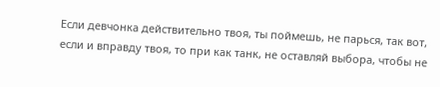Если девчонка действительно твоя, ты поймешь, не парься, так вот, если и вправду твоя, то при как танк, не оставляй выбора, чтобы не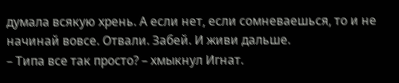думала всякую хрень. А если нет, если сомневаешься, то и не начинай вовсе. Отвали. Забей. И живи дальше.
– Типа все так просто? – хмыкнул Игнат.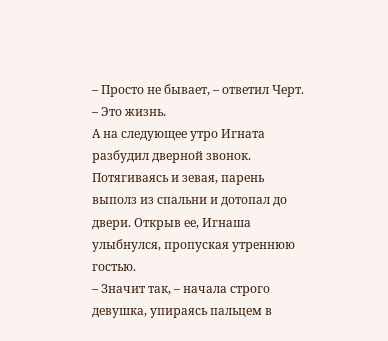– Просто не бывает, – ответил Черт. – Это жизнь.
А на следующее утро Игната разбудил дверной звонок. Потягиваясь и зевая, парень выполз из спальни и дотопал до двери. Открыв ее, Игнаша улыбнулся, пропуская утреннюю гостью.
– Значит так, – начала строго девушка, упираясь пальцем в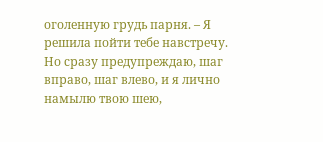оголенную грудь парня. – Я решила пойти тебе навстречу. Но сразу предупреждаю, шаг вправо, шаг влево, и я лично намылю твою шею,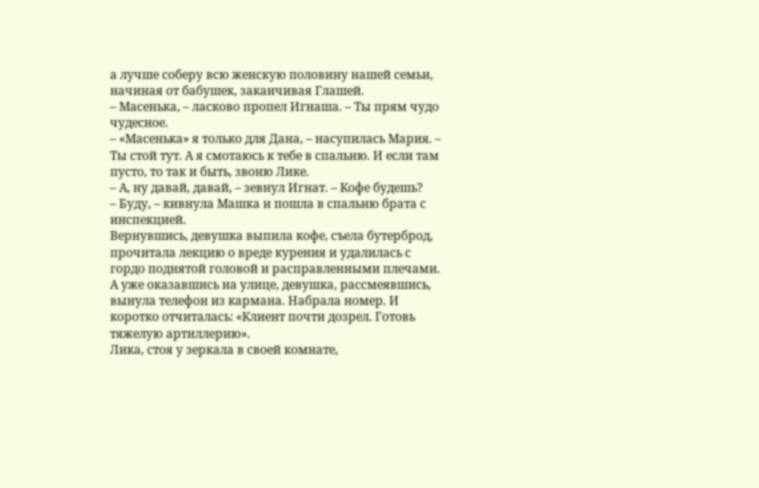а лучше соберу всю женскую половину нашей семьи, начиная от бабушек, заканчивая Глашей.
– Масенька, – ласково пропел Игнаша. – Ты прям чудо чудесное.
– «Масенька» я только для Дана, – насупилась Мария. – Ты стой тут. А я смотаюсь к тебе в спальню. И если там пусто, то так и быть, звоню Лике.
– А, ну давай, давай, – зевнул Игнат. – Кофе будешь?
– Буду, – кивнула Машка и пошла в спальню брата с инспекцией.
Вернувшись, девушка выпила кофе, съела бутерброд, прочитала лекцию о вреде курения и удалилась с гордо поднятой головой и расправленными плечами.
А уже оказавшись на улице, девушка, рассмеявшись, вынула телефон из кармана. Набрала номер. И коротко отчиталась: «Клиент почти дозрел. Готовь тяжелую артиллерию».
Лика, стоя у зеркала в своей комнате,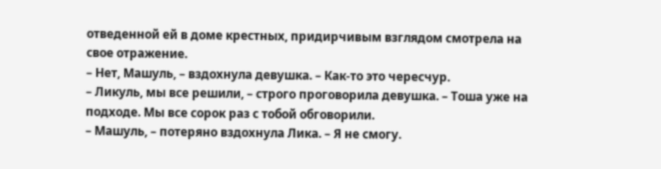отведенной ей в доме крестных, придирчивым взглядом смотрела на свое отражение.
– Нет, Машуль, – вздохнула девушка. – Как-то это чересчур.
– Ликуль, мы все решили, – строго проговорила девушка. – Тоша уже на подходе. Мы все сорок раз с тобой обговорили.
– Машуль, – потеряно вздохнула Лика. – Я не смогу.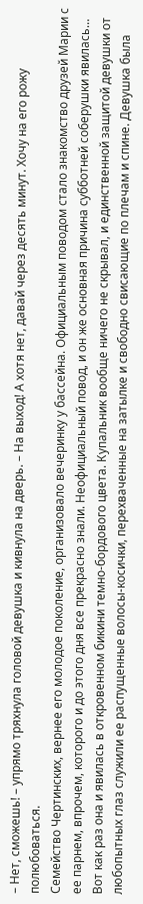– Нет, сможешь! – упрямо тряхнула головой девушка и кивнула на дверь. – На выход! А хотя нет, давай через десять минут. Хочу на его рожу полюбоваться.
Семейство Чертинских, вернее его молодое поколение, организовало вечеринку у бассейна. Официальным поводом стало знакомство друзей Марии с ее парнем, впрочем, которого и до этого дня все прекрасно знали. Неофициальный повод, и он же основная причина субботней соберушки явилась… Вот как раз она и явилась в откровенном бикини темно-бордового цвета. Купальник вообще ничего не скрывал, и единственной защитой девушки от любопытных глаз служили ее распущенные волосы-косички, перехваченные на затылке и свободно свисающие по плечам и спине. Девушка была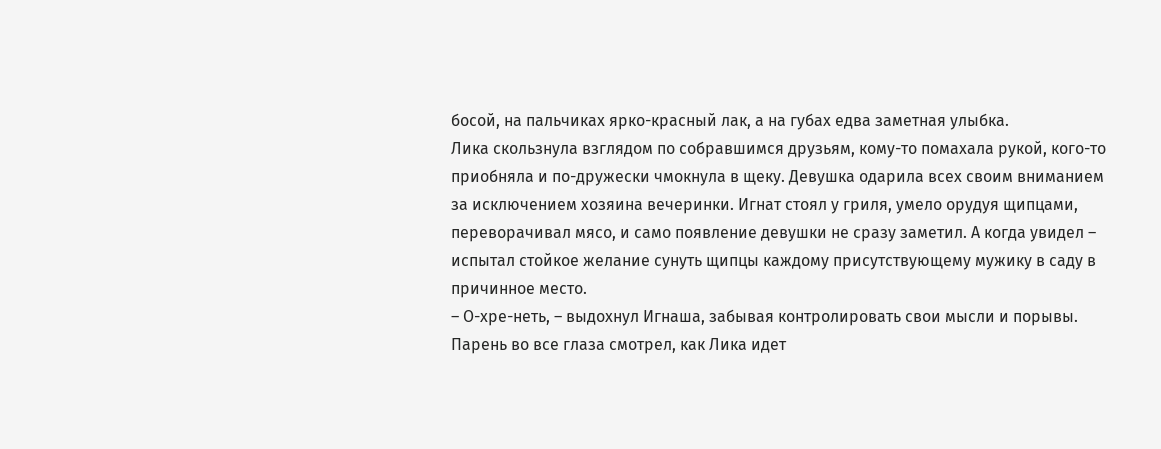босой, на пальчиках ярко-красный лак, а на губах едва заметная улыбка.
Лика скользнула взглядом по собравшимся друзьям, кому-то помахала рукой, кого-то приобняла и по-дружески чмокнула в щеку. Девушка одарила всех своим вниманием за исключением хозяина вечеринки. Игнат стоял у гриля, умело орудуя щипцами, переворачивал мясо, и само появление девушки не сразу заметил. А когда увидел – испытал стойкое желание сунуть щипцы каждому присутствующему мужику в саду в причинное место.
– О-хре-неть, – выдохнул Игнаша, забывая контролировать свои мысли и порывы.
Парень во все глаза смотрел, как Лика идет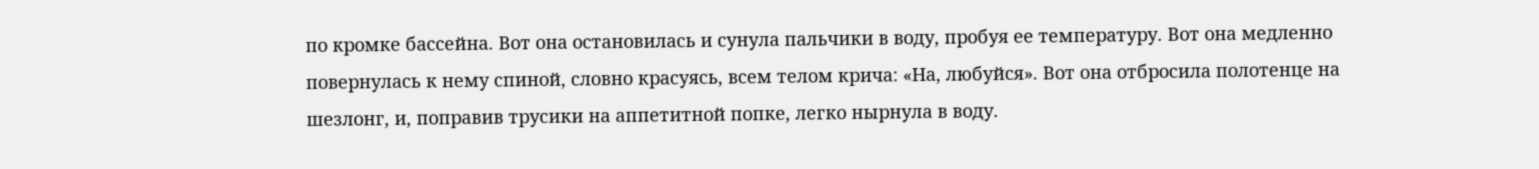по кромке бассейна. Вот она остановилась и сунула пальчики в воду, пробуя ее температуру. Вот она медленно повернулась к нему спиной, словно красуясь, всем телом крича: «На, любуйся». Вот она отбросила полотенце на шезлонг, и, поправив трусики на аппетитной попке, легко нырнула в воду.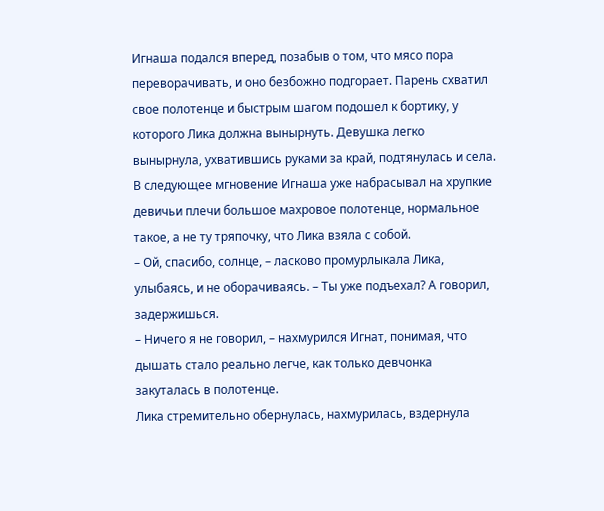Игнаша подался вперед, позабыв о том, что мясо пора переворачивать, и оно безбожно подгорает. Парень схватил свое полотенце и быстрым шагом подошел к бортику, у которого Лика должна вынырнуть. Девушка легко вынырнула, ухватившись руками за край, подтянулась и села. В следующее мгновение Игнаша уже набрасывал на хрупкие девичьи плечи большое махровое полотенце, нормальное такое, а не ту тряпочку, что Лика взяла с собой.
– Ой, спасибо, солнце, – ласково промурлыкала Лика, улыбаясь, и не оборачиваясь. – Ты уже подъехал? А говорил, задержишься.
– Ничего я не говорил, – нахмурился Игнат, понимая, что дышать стало реально легче, как только девчонка закуталась в полотенце.
Лика стремительно обернулась, нахмурилась, вздернула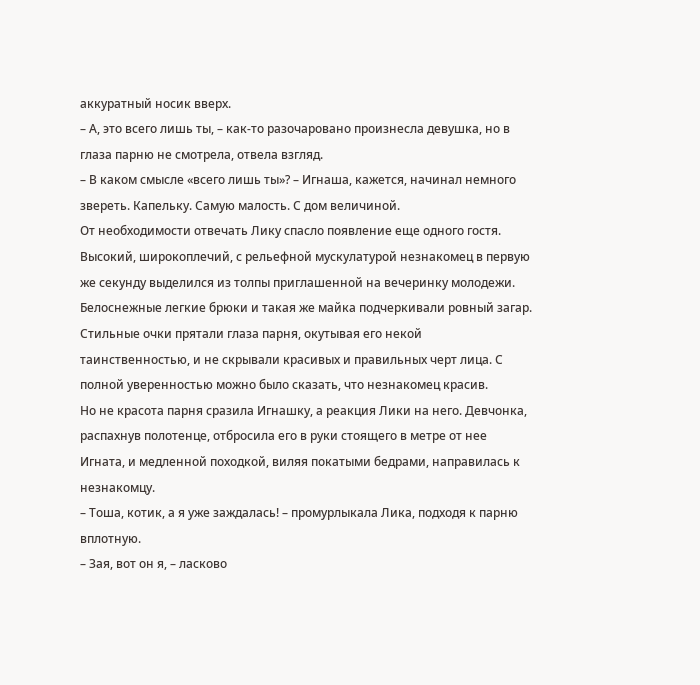аккуратный носик вверх.
– А, это всего лишь ты, – как-то разочаровано произнесла девушка, но в глаза парню не смотрела, отвела взгляд.
– В каком смысле «всего лишь ты»? – Игнаша, кажется, начинал немного звереть. Капельку. Самую малость. С дом величиной.
От необходимости отвечать Лику спасло появление еще одного гостя. Высокий, широкоплечий, с рельефной мускулатурой незнакомец в первую же секунду выделился из толпы приглашенной на вечеринку молодежи. Белоснежные легкие брюки и такая же майка подчеркивали ровный загар. Стильные очки прятали глаза парня, окутывая его некой таинственностью, и не скрывали красивых и правильных черт лица. С полной уверенностью можно было сказать, что незнакомец красив.
Но не красота парня сразила Игнашку, а реакция Лики на него. Девчонка, распахнув полотенце, отбросила его в руки стоящего в метре от нее Игната, и медленной походкой, виляя покатыми бедрами, направилась к незнакомцу.
– Тоша, котик, а я уже заждалась! – промурлыкала Лика, подходя к парню вплотную.
– Зая, вот он я, – ласково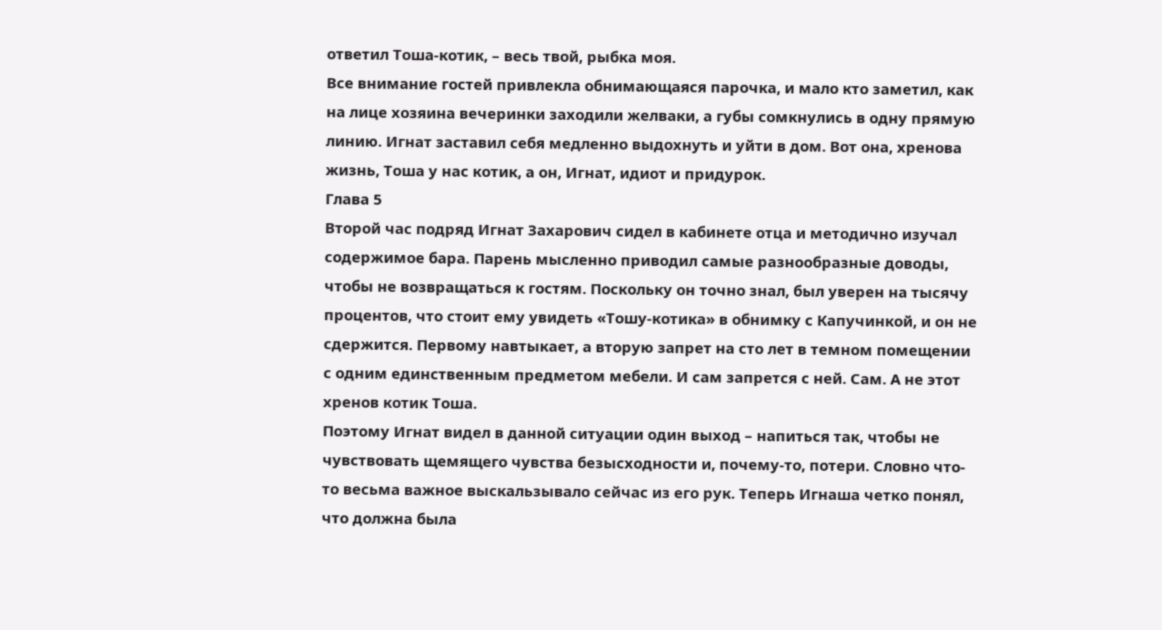ответил Тоша-котик, – весь твой, рыбка моя.
Все внимание гостей привлекла обнимающаяся парочка, и мало кто заметил, как на лице хозяина вечеринки заходили желваки, а губы сомкнулись в одну прямую линию. Игнат заставил себя медленно выдохнуть и уйти в дом. Вот она, хренова жизнь, Тоша у нас котик, а он, Игнат, идиот и придурок.
Глава 5
Второй час подряд Игнат Захарович сидел в кабинете отца и методично изучал содержимое бара. Парень мысленно приводил самые разнообразные доводы, чтобы не возвращаться к гостям. Поскольку он точно знал, был уверен на тысячу процентов, что стоит ему увидеть «Тошу-котика» в обнимку с Капучинкой, и он не сдержится. Первому навтыкает, а вторую запрет на сто лет в темном помещении с одним единственным предметом мебели. И сам запрется с ней. Сам. А не этот хренов котик Тоша.
Поэтому Игнат видел в данной ситуации один выход – напиться так, чтобы не чувствовать щемящего чувства безысходности и, почему-то, потери. Словно что-то весьма важное выскальзывало сейчас из его рук. Теперь Игнаша четко понял, что должна была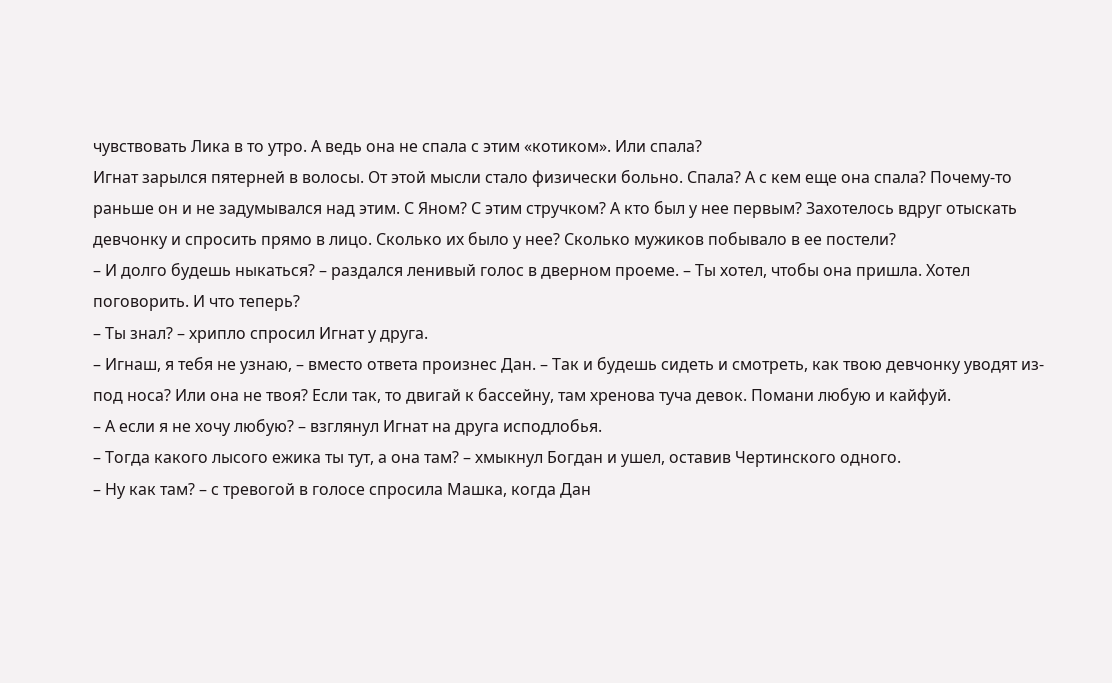чувствовать Лика в то утро. А ведь она не спала с этим «котиком». Или спала?
Игнат зарылся пятерней в волосы. От этой мысли стало физически больно. Спала? А с кем еще она спала? Почему-то раньше он и не задумывался над этим. С Яном? С этим стручком? А кто был у нее первым? Захотелось вдруг отыскать девчонку и спросить прямо в лицо. Сколько их было у нее? Сколько мужиков побывало в ее постели?
– И долго будешь ныкаться? – раздался ленивый голос в дверном проеме. – Ты хотел, чтобы она пришла. Хотел поговорить. И что теперь?
– Ты знал? – хрипло спросил Игнат у друга.
– Игнаш, я тебя не узнаю, – вместо ответа произнес Дан. – Так и будешь сидеть и смотреть, как твою девчонку уводят из-под носа? Или она не твоя? Если так, то двигай к бассейну, там хренова туча девок. Помани любую и кайфуй.
– А если я не хочу любую? – взглянул Игнат на друга исподлобья.
– Тогда какого лысого ежика ты тут, а она там? – хмыкнул Богдан и ушел, оставив Чертинского одного.
– Ну как там? – с тревогой в голосе спросила Машка, когда Дан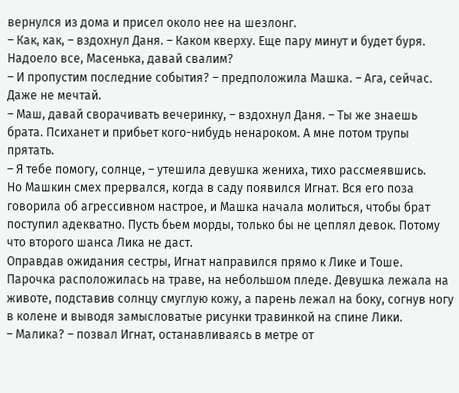вернулся из дома и присел около нее на шезлонг.
– Как, как, – вздохнул Даня. – Каком кверху. Еще пару минут и будет буря. Надоело все, Масенька, давай свалим?
– И пропустим последние события? – предположила Машка. – Ага, сейчас. Даже не мечтай.
– Маш, давай сворачивать вечеринку, – вздохнул Даня. – Ты же знаешь брата. Психанет и прибьет кого-нибудь ненароком. А мне потом трупы прятать.
– Я тебе помогу, солнце, – утешила девушка жениха, тихо рассмеявшись.
Но Машкин смех прервался, когда в саду появился Игнат. Вся его поза говорила об агрессивном настрое, и Машка начала молиться, чтобы брат поступил адекватно. Пусть бьем морды, только бы не цеплял девок. Потому что второго шанса Лика не даст.
Оправдав ожидания сестры, Игнат направился прямо к Лике и Тоше. Парочка расположилась на траве, на небольшом пледе. Девушка лежала на животе, подставив солнцу смуглую кожу, а парень лежал на боку, согнув ногу в колене и выводя замысловатые рисунки травинкой на спине Лики.
– Малика? – позвал Игнат, останавливаясь в метре от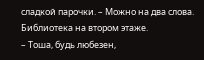сладкой парочки. – Можно на два слова. Библиотека на втором этаже.
– Тоша, будь любезен,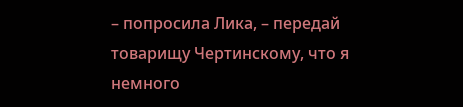– попросила Лика, – передай товарищу Чертинскому, что я немного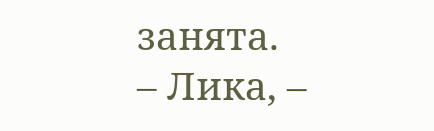занята.
– Лика, –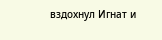вздохнул Игнат и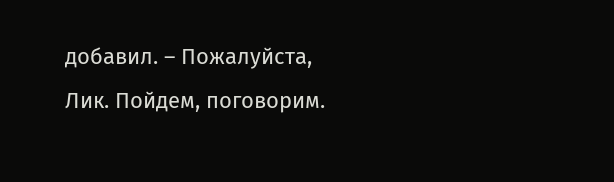добавил. – Пожалуйста, Лик. Пойдем, поговорим.